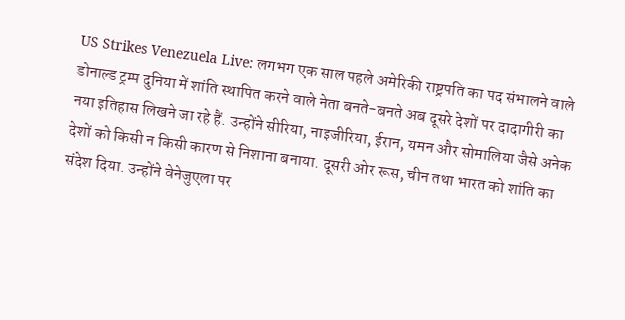US Strikes Venezuela Live: लगभग एक साल पहले अमेरिकी राष्ट्रपति का पद संभालने वाले डोनाल्ड ट्रम्प दुनिया में शांति स्थापित करने वाले नेता बनते-बनते अब दूसरे देशों पर दादागीरी का नया इतिहास लिखने जा रहे हैं. उन्होंने सीरिया, नाइजीरिया, ईरान, यमन और सोमालिया जैसे अनेक देशों को किसी न किसी कारण से निशाना बनाया. दूसरी ओर रूस, चीन तथा भारत को शांति का संदेश दिया. उन्होंने वेनेजुएला पर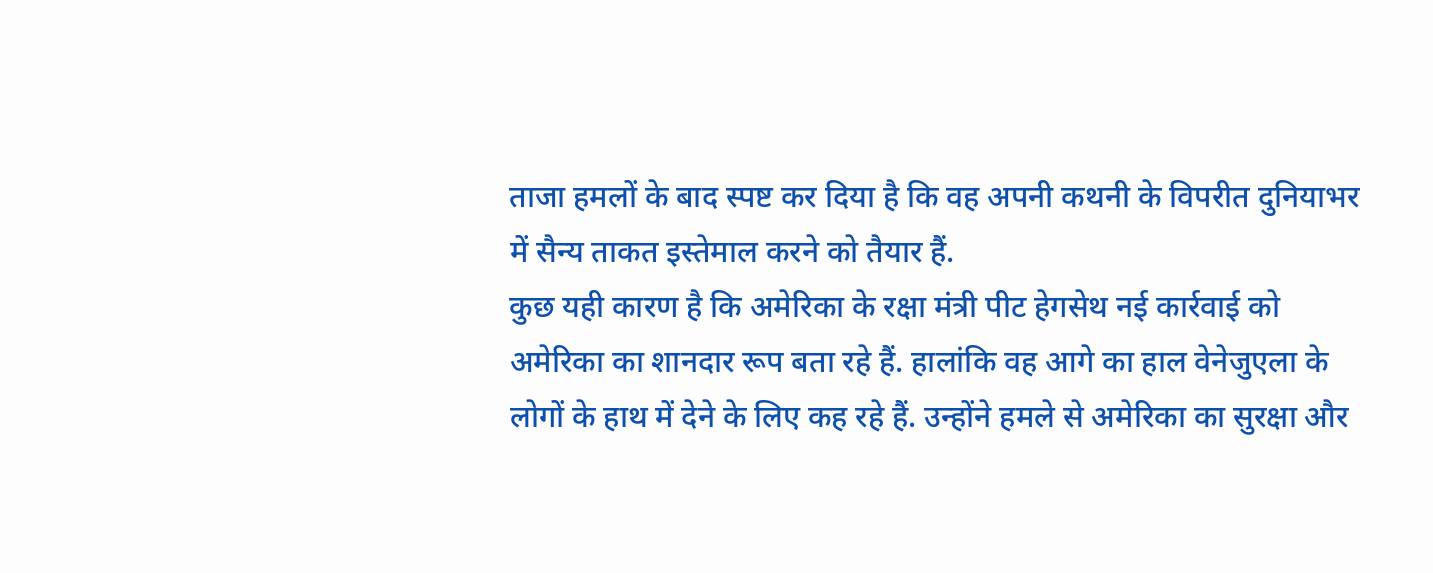ताजा हमलों के बाद स्पष्ट कर दिया है कि वह अपनी कथनी के विपरीत दुनियाभर में सैन्य ताकत इस्तेमाल करने को तैयार हैं.
कुछ यही कारण है कि अमेरिका के रक्षा मंत्री पीट हेगसेथ नई कार्रवाई को अमेरिका का शानदार रूप बता रहे हैं. हालांकि वह आगे का हाल वेनेजुएला के लोगों के हाथ में देने के लिए कह रहे हैं. उन्होंने हमले से अमेरिका का सुरक्षा और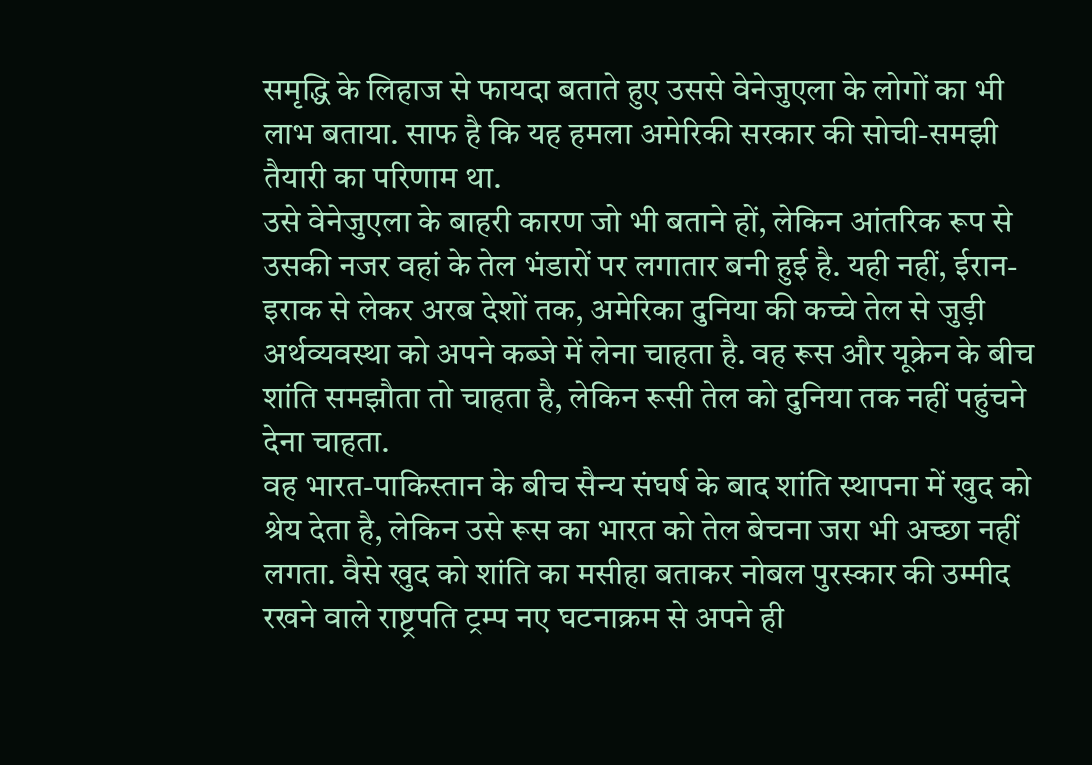समृद्धि के लिहाज से फायदा बताते हुए उससे वेनेजुएला के लोगों का भी लाभ बताया. साफ है कि यह हमला अमेरिकी सरकार की सोची-समझी तैयारी का परिणाम था.
उसे वेनेजुएला के बाहरी कारण जो भी बताने हों, लेकिन आंतरिक रूप से उसकी नजर वहां के तेल भंडारों पर लगातार बनी हुई है. यही नहीं, ईरान-इराक से लेकर अरब देशों तक, अमेरिका दुनिया की कच्चे तेल से जुड़ी अर्थव्यवस्था को अपने कब्जे में लेना चाहता है. वह रूस और यूक्रेन के बीच शांति समझौता तो चाहता है, लेकिन रूसी तेल को दुनिया तक नहीं पहुंचने देना चाहता.
वह भारत-पाकिस्तान के बीच सैन्य संघर्ष के बाद शांति स्थापना में खुद को श्रेय देता है, लेकिन उसे रूस का भारत को तेल बेचना जरा भी अच्छा नहीं लगता. वैसे खुद को शांति का मसीहा बताकर नोबल पुरस्कार की उम्मीद रखने वाले राष्ट्रपति ट्रम्प नए घटनाक्रम से अपने ही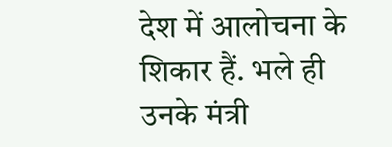देश में आलोचना के शिकार हैं. भले ही उनके मंत्री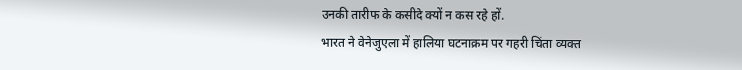उनकी तारीफ के कसीदे क्यों न कस रहे हों.
भारत ने वेनेजुएला में हालिया घटनाक्रम पर गहरी चिंता व्यक्त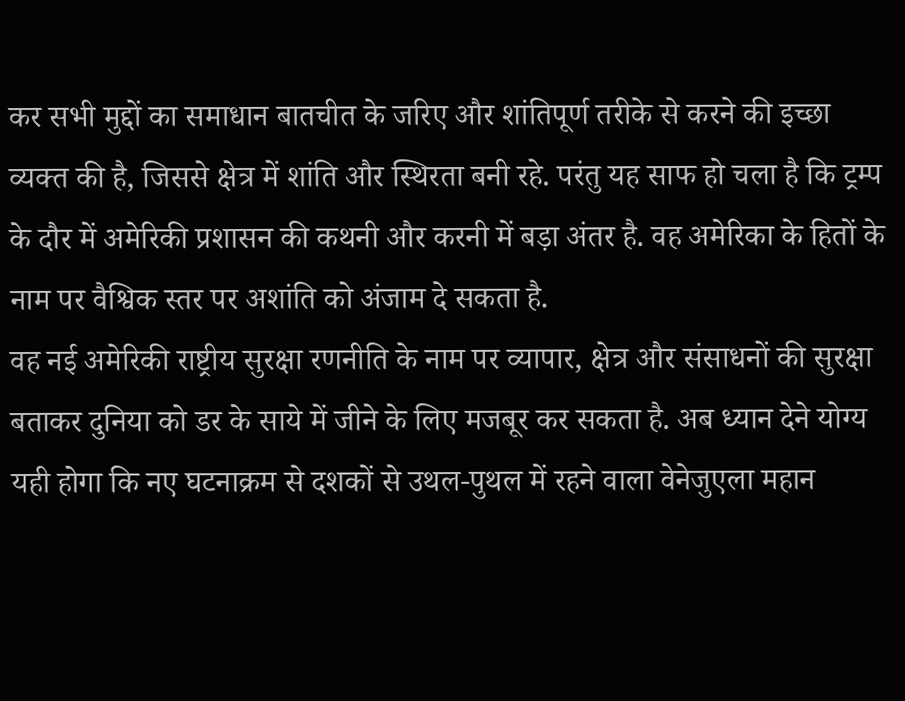कर सभी मुद्दों का समाधान बातचीत के जरिए और शांतिपूर्ण तरीके से करने की इच्छा व्यक्त की है, जिससे क्षेत्र में शांति और स्थिरता बनी रहे. परंतु यह साफ हो चला है कि ट्रम्प के दौर में अमेरिकी प्रशासन की कथनी और करनी में बड़ा अंतर है. वह अमेरिका के हितों के नाम पर वैश्विक स्तर पर अशांति को अंजाम दे सकता है.
वह नई अमेरिकी राष्ट्रीय सुरक्षा रणनीति के नाम पर व्यापार, क्षेत्र और संसाधनों की सुरक्षा बताकर दुनिया को डर के साये में जीने के लिए मजबूर कर सकता है. अब ध्यान देने योग्य यही होगा कि नए घटनाक्रम से दशकों से उथल-पुथल में रहने वाला वेनेजुएला महान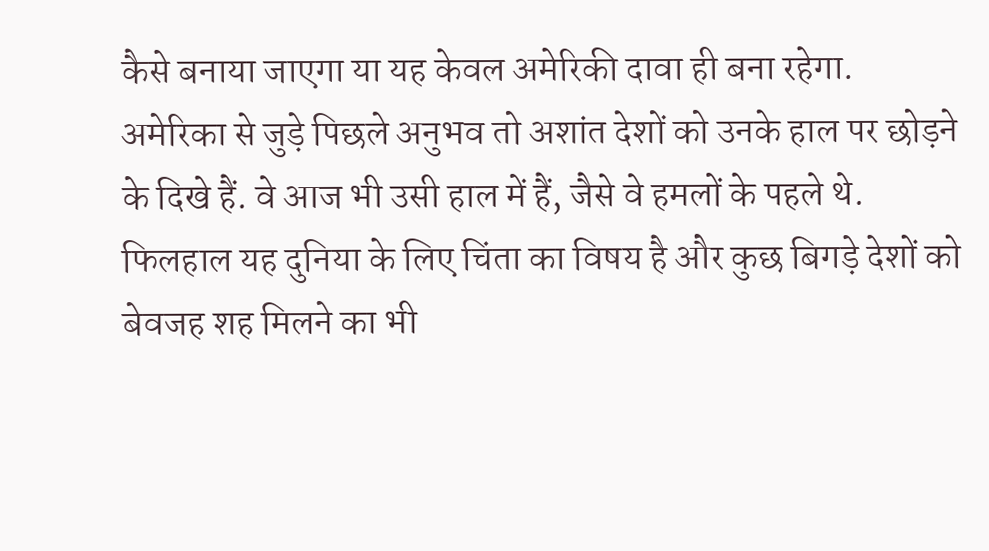कैसे बनाया जाएगा या यह केवल अमेरिकी दावा ही बना रहेगा.
अमेरिका से जुड़े पिछले अनुभव तो अशांत देशों को उनके हाल पर छोड़ने के दिखे हैं. वे आज भी उसी हाल में हैं, जैसे वे हमलों के पहले थे. फिलहाल यह दुनिया के लिए चिंता का विषय है और कुछ बिगड़े देशों को बेवजह शह मिलने का भी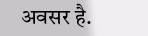अवसर है.